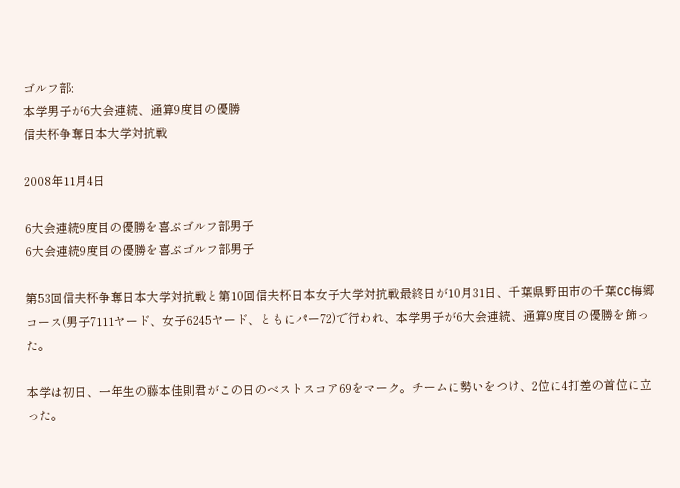ゴルフ部:
本学男子が6大会連続、通算9度目の優勝
信夫杯争奪日本大学対抗戦

2008年11月4日

6大会連続9度目の優勝を喜ぶゴルフ部男子
6大会連続9度目の優勝を喜ぶゴルフ部男子

第53回信夫杯争奪日本大学対抗戦と第10回信夫杯日本女子大学対抗戦最終日が10月31日、千葉県野田市の千葉CC梅郷コース(男子7111ヤード、女子6245ヤード、ともにパー72)で行われ、本学男子が6大会連続、通算9度目の優勝を飾った。

本学は初日、一年生の藤本佳則君がこの日のベストスコア69をマーク。チームに勢いをつけ、2位に4打差の首位に立った。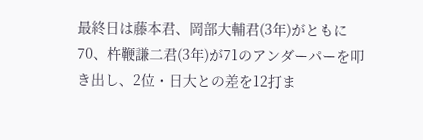最終日は藤本君、岡部大輔君(3年)がともに70、杵鞭謙二君(3年)が71のアンダーパーを叩き出し、2位・日大との差を12打ま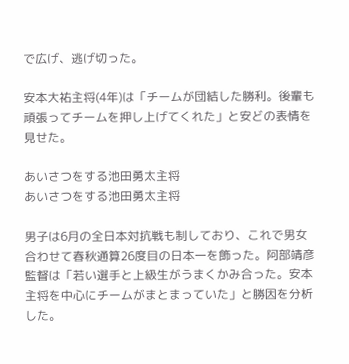で広げ、逃げ切った。

安本大祐主将(4年)は「チームが団結した勝利。後輩も頑張ってチームを押し上げてくれた」と安どの表情を見せた。

あいさつをする池田勇太主将
あいさつをする池田勇太主将

男子は6月の全日本対抗戦も制しており、これで男女合わせて春秋通算26度目の日本一を飾った。阿部靖彦監督は「若い選手と上級生がうまくかみ合った。安本主将を中心にチームがまとまっていた」と勝因を分析した。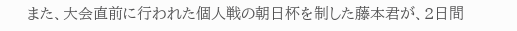また、大会直前に行われた個人戦の朝日杯を制した藤本君が、2日間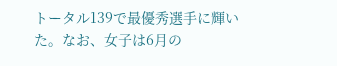トータル139で最優秀選手に輝いた。なお、女子は6月の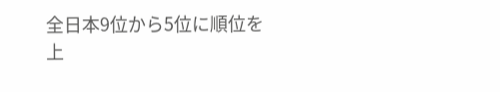全日本9位から5位に順位を上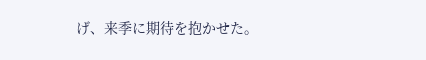げ、来季に期待を抱かせた。